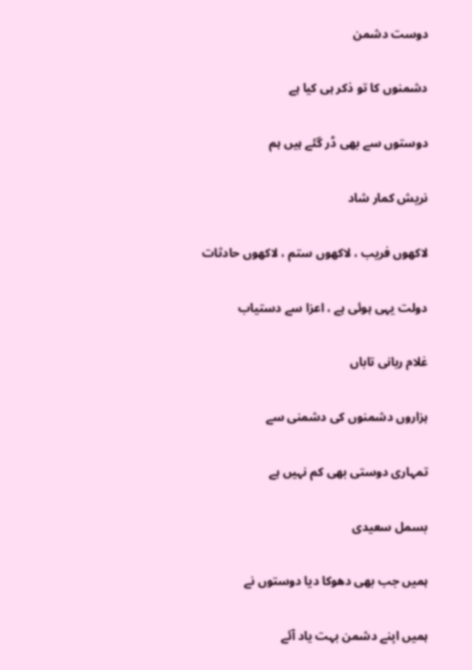دوست دشمن

دشمنوں کا تو ذکر ہی کیا ہے

دوستوں سے بھی ڈر گئے ہیں ہم

نریش کمار شاد

لاکھوں فریب ، لاکھوں ستم ، لاکھوں حادثات

دولت یہی ہوئی ہے ، اعزا سے دستیاب

غلام ربانی تاباں

ہزاروں دشمنوں کی دشمنی سے

تمہاری دوستی بھی کم نہیں ہے

بسمل سعیدی

ہمیں جب بھی دھوکا دیا دوستوں نے

ہمیں اپنے دشمن بہت یاد آئے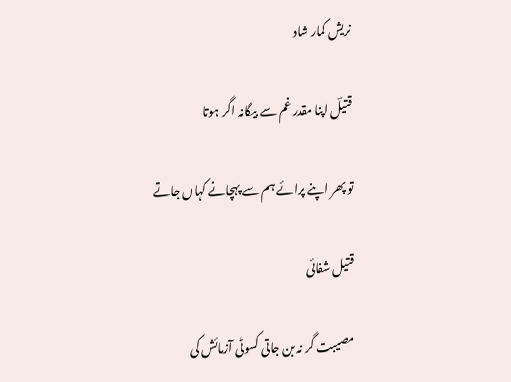نریش کمار شاد

قتیلؔ اپنا مقدر غم سے بیگانہ اگر ہوتا

تو پھر اپنے پرائے ہم سے پہچانے کہاں جاتے

قتیل شفائی

مصیبت گر نہ بن جاتی کسوٹی آزمائش کی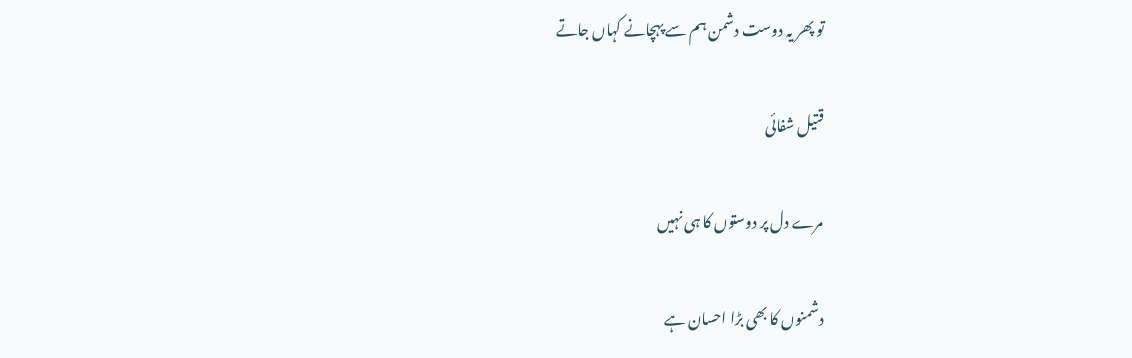تو پھر یہ دوست دشمن ہم سے پہچانے کہاں جاتے

قتیل شفائی

مرے دل پر دوستوں کا ہی نہیں

دشمنوں کا بھی بڑا احسان ہے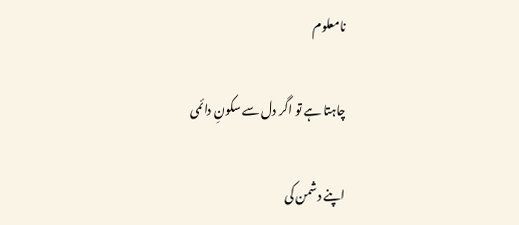نامعلوم

چاہتا ہے تو اگر دل سے سکونِ دائمی

اپنے دشمن کی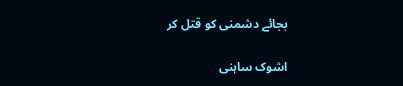بجائے دشمنی کو قتل کر

اشوک ساہنی